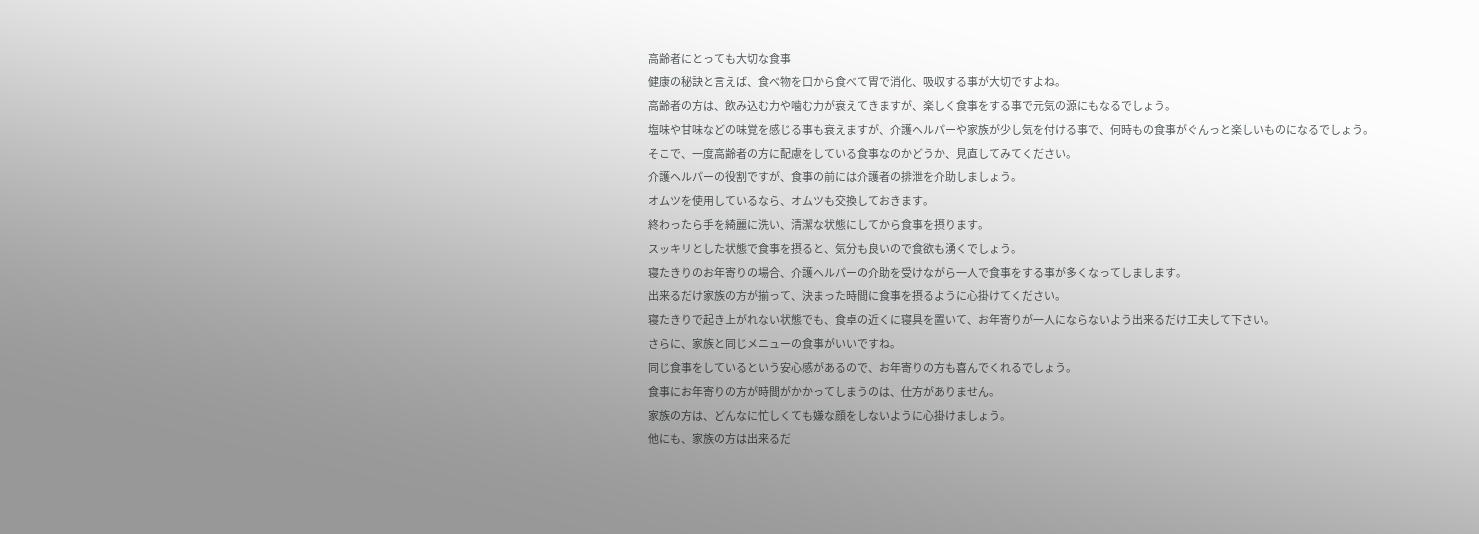高齢者にとっても大切な食事
健康の秘訣と言えば、食べ物を口から食べて胃で消化、吸収する事が大切ですよね。
高齢者の方は、飲み込む力や噛む力が衰えてきますが、楽しく食事をする事で元気の源にもなるでしょう。
塩味や甘味などの味覚を感じる事も衰えますが、介護ヘルパーや家族が少し気を付ける事で、何時もの食事がぐんっと楽しいものになるでしょう。
そこで、一度高齢者の方に配慮をしている食事なのかどうか、見直してみてください。
介護ヘルパーの役割ですが、食事の前には介護者の排泄を介助しましょう。
オムツを使用しているなら、オムツも交換しておきます。
終わったら手を綺麗に洗い、清潔な状態にしてから食事を摂ります。
スッキリとした状態で食事を摂ると、気分も良いので食欲も湧くでしょう。
寝たきりのお年寄りの場合、介護ヘルパーの介助を受けながら一人で食事をする事が多くなってしまします。
出来るだけ家族の方が揃って、決まった時間に食事を摂るように心掛けてください。
寝たきりで起き上がれない状態でも、食卓の近くに寝具を置いて、お年寄りが一人にならないよう出来るだけ工夫して下さい。
さらに、家族と同じメニューの食事がいいですね。
同じ食事をしているという安心感があるので、お年寄りの方も喜んでくれるでしょう。
食事にお年寄りの方が時間がかかってしまうのは、仕方がありません。
家族の方は、どんなに忙しくても嫌な顔をしないように心掛けましょう。
他にも、家族の方は出来るだ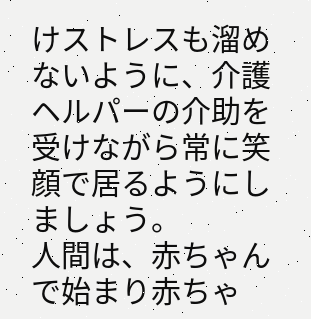けストレスも溜めないように、介護ヘルパーの介助を受けながら常に笑顔で居るようにしましょう。
人間は、赤ちゃんで始まり赤ちゃ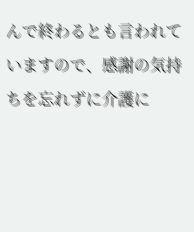んで終わるとも言われていますので、感謝の気持ちを忘れずに介護に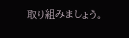取り組みましょう。